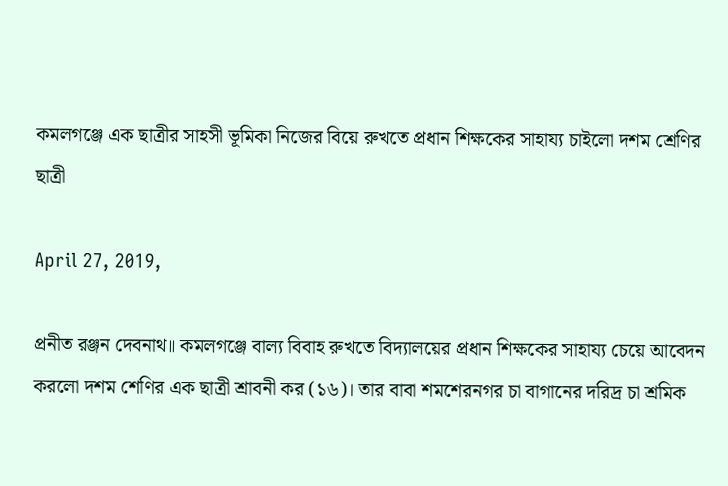কমলগঞ্জে এক ছাত্রীর সাহসী ভূমিকা নিজের বিয়ে রুখতে প্রধান শিক্ষকের সাহায্য চাইলো দশম শ্রেণির ছাত্রী

April 27, 2019,

প্রনীত রঞ্জন দেবনাথ॥ কমলগঞ্জে বাল্য বিবাহ রুখতে বিদ্যালয়ের প্রধান শিক্ষকের সাহায্য চেয়ে আবেদন করলো দশম শেণির এক ছাত্রী শ্রাবনী কর (১৬)। তার বাবা শমশেরনগর চা বাগানের দরিদ্র চা শ্রমিক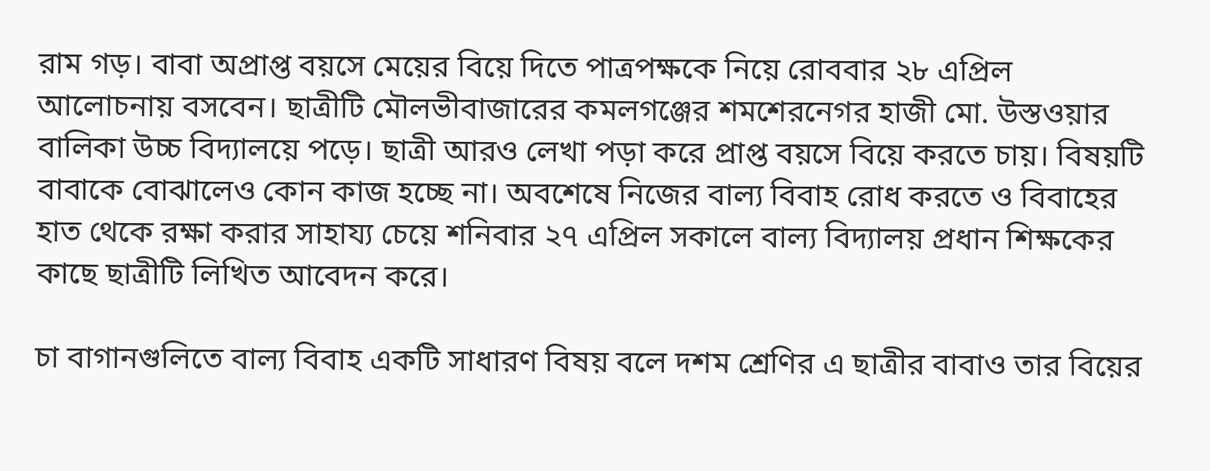রাম গড়। বাবা অপ্রাপ্ত বয়সে মেয়ের বিয়ে দিতে পাত্রপক্ষকে নিয়ে রোববার ২৮ এপ্রিল আলোচনায় বসবেন। ছাত্রীটি মৌলভীবাজারের কমলগঞ্জের শমশেরনেগর হাজী মো. উস্তওয়ার বালিকা উচ্চ বিদ্যালয়ে পড়ে। ছাত্রী আরও লেখা পড়া করে প্রাপ্ত বয়সে বিয়ে করতে চায়। বিষয়টি বাবাকে বোঝালেও কোন কাজ হচ্ছে না। অবশেষে নিজের বাল্য বিবাহ রোধ করতে ও বিবাহের হাত থেকে রক্ষা করার সাহায্য চেয়ে শনিবার ২৭ এপ্রিল সকালে বাল্য বিদ্যালয় প্রধান শিক্ষকের কাছে ছাত্রীটি লিখিত আবেদন করে।

চা বাগানগুলিতে বাল্য বিবাহ একটি সাধারণ বিষয় বলে দশম শ্রেণির এ ছাত্রীর বাবাও তার বিয়ের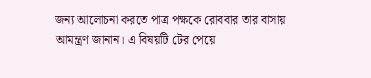জন্য আলোচনা করতে পাত্র পক্ষকে রোববার তার বাসায় আমন্ত্রণ জানান। এ বিষয়টি টের পেয়ে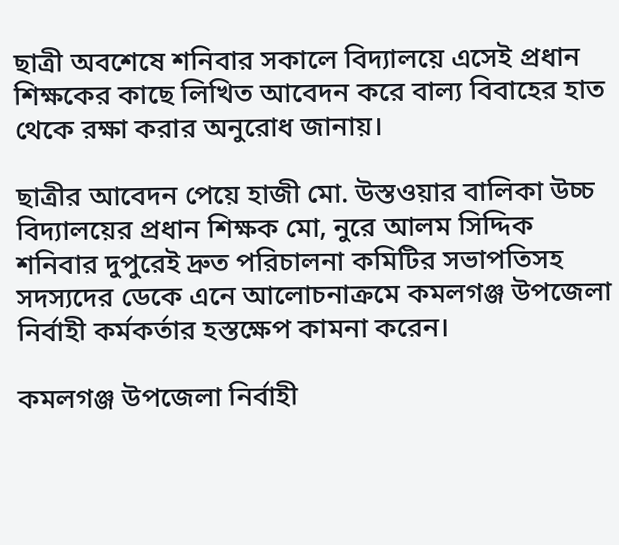ছাত্রী অবশেষে শনিবার সকালে বিদ্যালয়ে এসেই প্রধান শিক্ষকের কাছে লিখিত আবেদন করে বাল্য বিবাহের হাত থেকে রক্ষা করার অনুরোধ জানায়।

ছাত্রীর আবেদন পেয়ে হাজী মো. উস্তওয়ার বালিকা উচ্চ বিদ্যালয়ের প্রধান শিক্ষক মো, নুরে আলম সিদ্দিক শনিবার দুপুরেই দ্রুত পরিচালনা কমিটির সভাপতিসহ সদস্যদের ডেকে এনে আলোচনাক্রমে কমলগঞ্জ উপজেলা নির্বাহী কর্মকর্তার হস্তক্ষেপ কামনা করেন।

কমলগঞ্জ উপজেলা নির্বাহী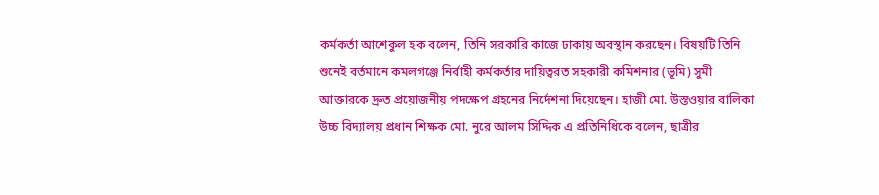কর্মকর্তা আশেকুল হক বলেন, তিনি সরকারি কাজে ঢাকায় অবস্থান করছেন। বিষয়টি তিনি শুনেই বর্তমানে কমলগঞ্জে নির্বাহী কর্মকর্তার দায়িত্বরত সহকারী কমিশনার (ভূমি) সুমী আক্তারকে দ্রুত প্রয়োজনীয় পদক্ষেপ গ্রহনের নির্দেশনা দিয়েছেন। হাজী মো. উস্তওয়ার বালিকা উচ্চ বিদ্যালয় প্রধান শিক্ষক মো. নুরে আলম সিদ্দিক এ প্রতিনিধিকে বলেন, ছাত্রীর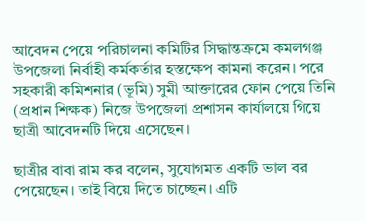আবেদন পেয়ে পরিচালনা কমিটির সিদ্ধান্তক্রমে কমলগঞ্জ উপজেলা নির্বাহী কর্মকর্তার হস্তক্ষেপ কামনা করেন। পরে সহকারী কমিশনার (ভূমি) সুমী আক্তারের ফোন পেয়ে তিনি (প্রধান শিক্ষক) নিজে উপজেলা প্রশাসন কার্যালয়ে গিয়ে ছাত্রী আবেদনটি দিয়ে এসেছেন।

ছাত্রীর বাবা রাম কর বলেন, সুযোগমত একটি ভাল বর পেয়েছেন। তাই বিয়ে দিতে চাচ্ছেন। এটি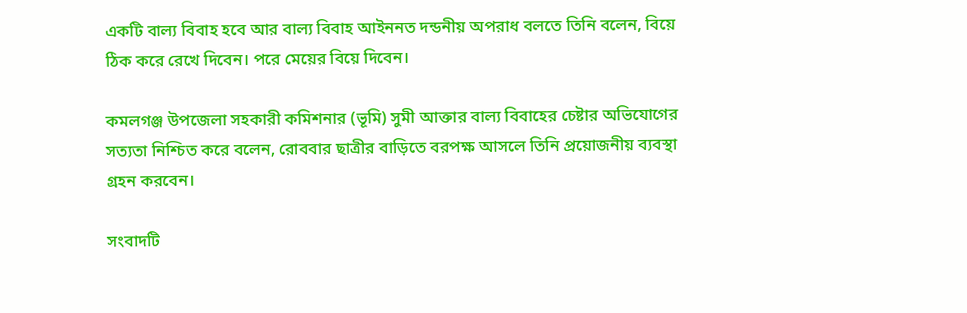একটি বাল্য বিবাহ হবে আর বাল্য বিবাহ আইননত দন্ডনীয় অপরাধ বলতে তিনি বলেন, বিয়ে ঠিক করে রেখে দিবেন। পরে মেয়ের বিয়ে দিবেন।

কমলগঞ্জ উপজেলা সহকারী কমিশনার (ভূমি) সুমী আক্তার বাল্য বিবাহের চেষ্টার অভিযোগের সত্যতা নিশ্চিত করে বলেন, রোববার ছাত্রীর বাড়িতে বরপক্ষ আসলে তিনি প্রয়োজনীয় ব্যবস্থা গ্রহন করবেন।

সংবাদটি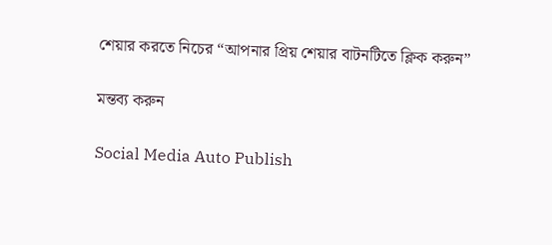শেয়ার করতে নিচের “আপনার প্রিয় শেয়ার বাটনটিতে ক্লিক করুন”

মন্তব্য করুন

Social Media Auto Publish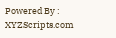Powered By : XYZScripts.com